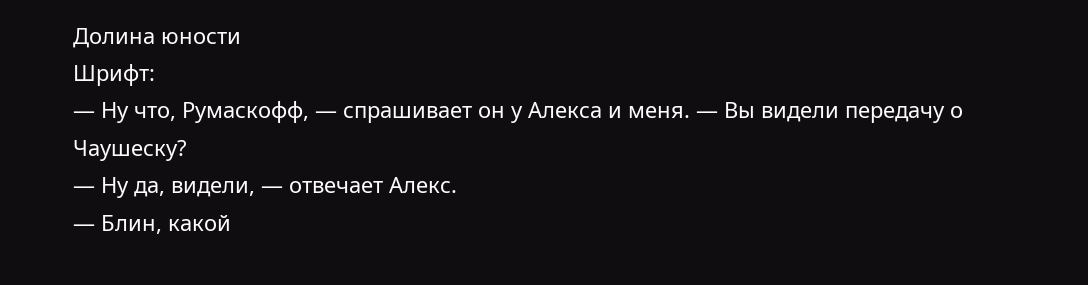Долина юности
Шрифт:
— Ну что, Румаскофф, — спрашивает он у Алекса и меня. — Вы видели передачу о Чаушеску?
— Ну да, видели, — отвечает Алекс.
— Блин, какой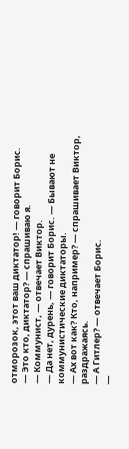отморозок, этот ваш диктатор! — говорит Борис.
— Это кто, диктатор? — спрашиваю я.
— Коммунист, — отвечает Виктор.
— Да нет, дурень, — говорит Борис. — Бывают не коммунистические диктаторы.
— Ах вот как? Кто, например? — спрашивает Виктор, раздражаясь.
— А Гитлер? — отвечает Борис.
—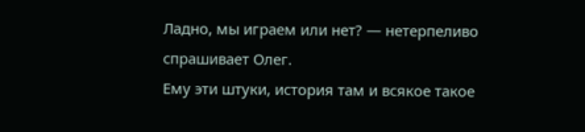Ладно, мы играем или нет? — нетерпеливо спрашивает Олег.
Ему эти штуки, история там и всякое такое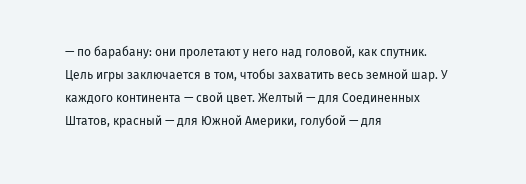— по барабану: они пролетают у него над головой, как спутник.
Цель игры заключается в том, чтобы захватить весь земной шар. У каждого континента — свой цвет. Желтый — для Соединенных Штатов, красный — для Южной Америки, голубой — для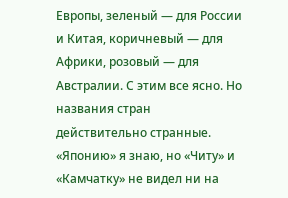Европы, зеленый — для России и Китая, коричневый — для Африки, розовый — для Австралии. С этим все ясно. Но названия стран действительно странные. «Японию» я знаю, но «Читу» и «Камчатку» не видел ни на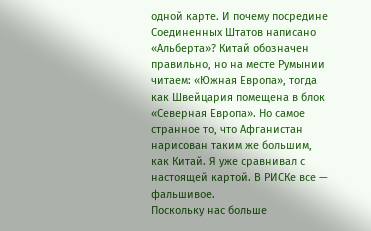одной карте. И почему посредине Соединенных Штатов написано «Альберта»? Китай обозначен правильно, но на месте Румынии читаем: «Южная Европа», тогда как Швейцария помещена в блок «Северная Европа». Но самое странное то, что Афганистан нарисован таким же большим, как Китай. Я уже сравнивал с настоящей картой. В РИСКе все — фальшивое.
Поскольку нас больше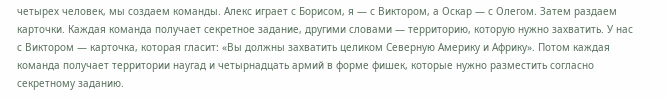четырех человек, мы создаем команды. Алекс играет с Борисом, я — с Виктором, а Оскар — с Олегом. Затем раздаем карточки. Каждая команда получает секретное задание, другими словами — территорию, которую нужно захватить. У нас с Виктором — карточка, которая гласит: «Вы должны захватить целиком Северную Америку и Африку». Потом каждая команда получает территории наугад и четырнадцать армий в форме фишек, которые нужно разместить согласно секретному заданию.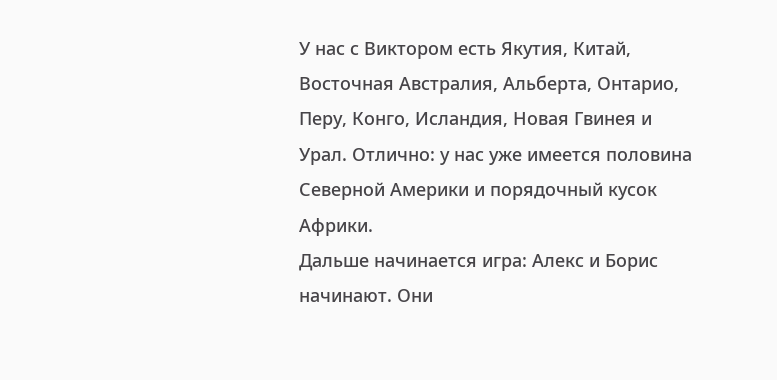У нас с Виктором есть Якутия, Китай, Восточная Австралия, Альберта, Онтарио, Перу, Конго, Исландия, Новая Гвинея и Урал. Отлично: у нас уже имеется половина Северной Америки и порядочный кусок Африки.
Дальше начинается игра: Алекс и Борис начинают. Они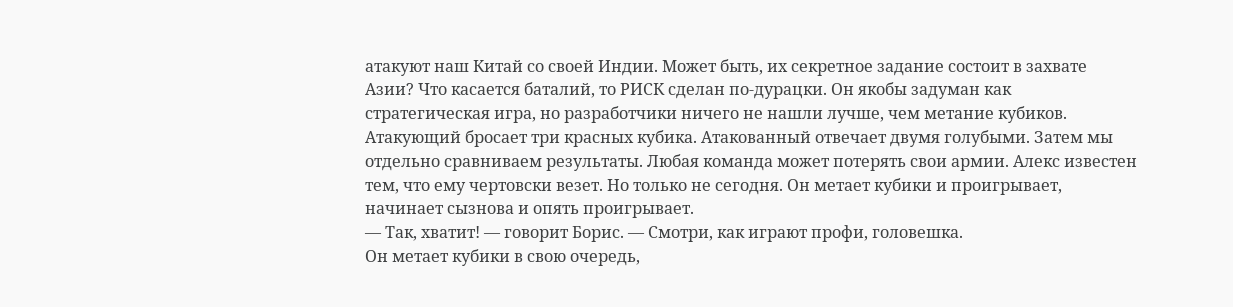атакуют наш Китай со своей Индии. Может быть, их секретное задание состоит в захвате Азии? Что касается баталий, то РИСК сделан по-дурацки. Он якобы задуман как стратегическая игра, но разработчики ничего не нашли лучше, чем метание кубиков. Атакующий бросает три красных кубика. Атакованный отвечает двумя голубыми. Затем мы отдельно сравниваем результаты. Любая команда может потерять свои армии. Алекс известен тем, что ему чертовски везет. Но только не сегодня. Он метает кубики и проигрывает, начинает сызнова и опять проигрывает.
— Так, хватит! — говорит Борис. — Смотри, как играют профи, головешка.
Он метает кубики в свою очередь,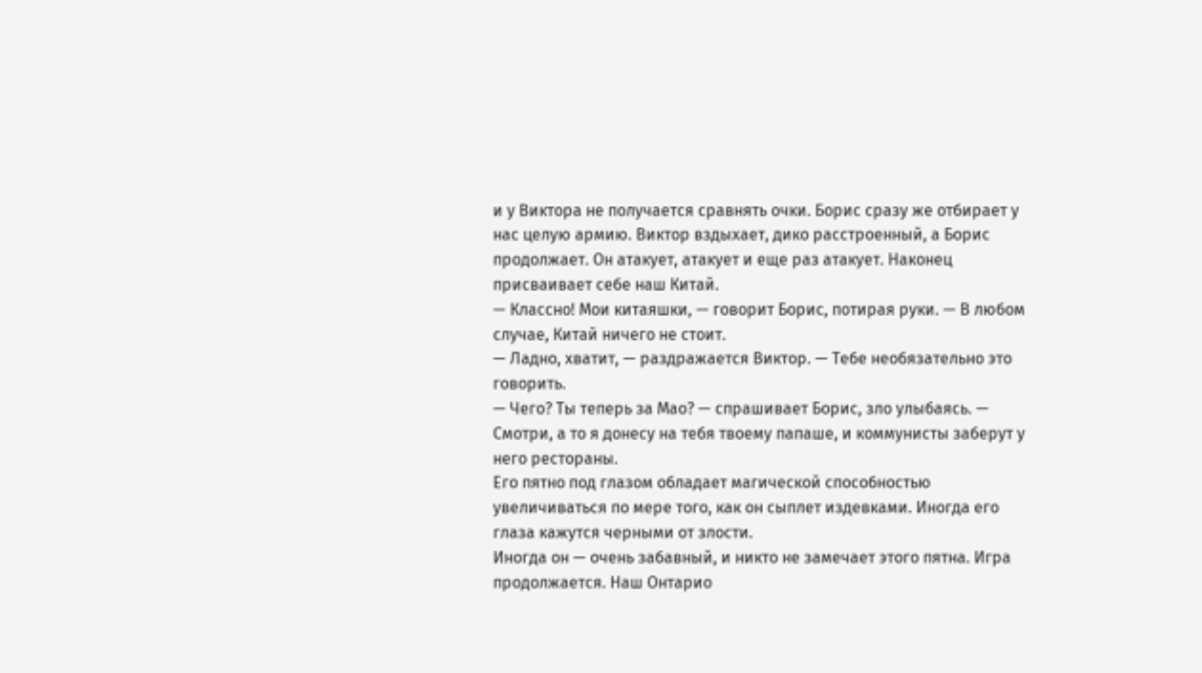и у Виктора не получается сравнять очки. Борис сразу же отбирает у нас целую армию. Виктор вздыхает, дико расстроенный, а Борис продолжает. Он атакует, атакует и еще раз атакует. Наконец присваивает себе наш Китай.
— Классно! Мои китаяшки, — говорит Борис, потирая руки. — В любом случае, Китай ничего не стоит.
— Ладно, хватит, — раздражается Виктор. — Тебе необязательно это говорить.
— Чего? Ты теперь за Мао? — спрашивает Борис, зло улыбаясь. — Смотри, а то я донесу на тебя твоему папаше, и коммунисты заберут у него рестораны.
Его пятно под глазом обладает магической способностью увеличиваться по мере того, как он сыплет издевками. Иногда его глаза кажутся черными от злости.
Иногда он — очень забавный, и никто не замечает этого пятна. Игра продолжается. Наш Онтарио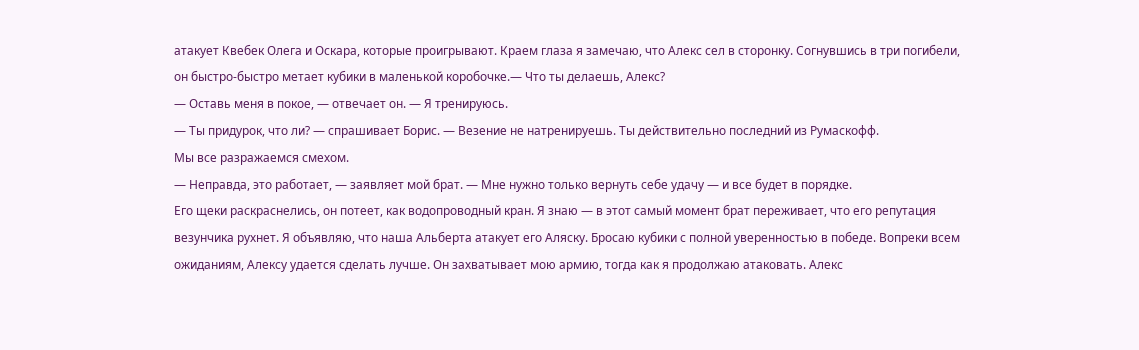атакует Квебек Олега и Оскара, которые проигрывают. Краем глаза я замечаю, что Алекс сел в сторонку. Согнувшись в три погибели, он быстро-быстро метает кубики в маленькой коробочке.— Что ты делаешь, Алекс?
— Оставь меня в покое, — отвечает он. — Я тренируюсь.
— Ты придурок, что ли? — спрашивает Борис. — Везение не натренируешь. Ты действительно последний из Румаскофф.
Мы все разражаемся смехом.
— Неправда, это работает, — заявляет мой брат. — Мне нужно только вернуть себе удачу — и все будет в порядке.
Его щеки раскраснелись, он потеет, как водопроводный кран. Я знаю — в этот самый момент брат переживает, что его репутация везунчика рухнет. Я объявляю, что наша Альберта атакует его Аляску. Бросаю кубики с полной уверенностью в победе. Вопреки всем ожиданиям, Алексу удается сделать лучше. Он захватывает мою армию, тогда как я продолжаю атаковать. Алекс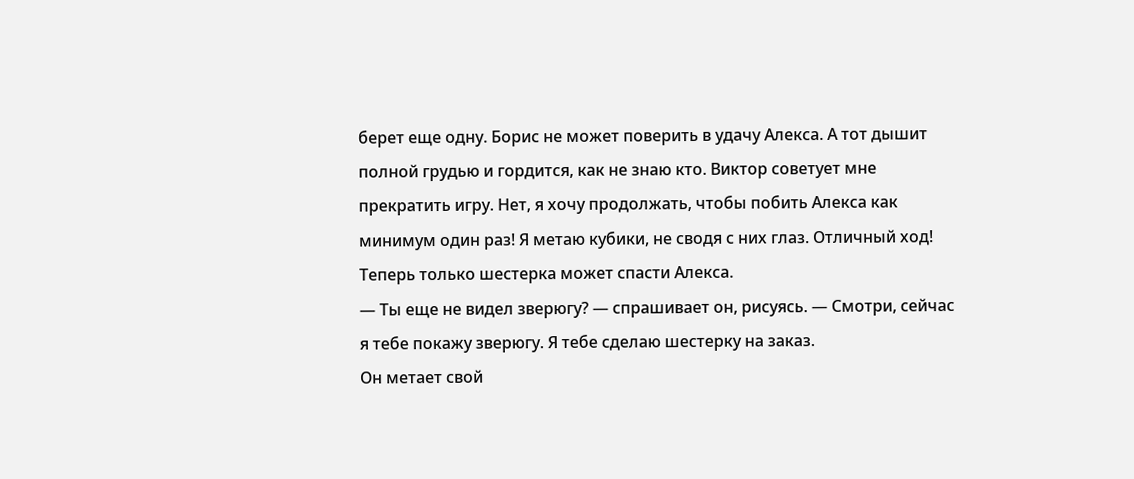берет еще одну. Борис не может поверить в удачу Алекса. А тот дышит полной грудью и гордится, как не знаю кто. Виктор советует мне прекратить игру. Нет, я хочу продолжать, чтобы побить Алекса как минимум один раз! Я метаю кубики, не сводя с них глаз. Отличный ход! Теперь только шестерка может спасти Алекса.
— Ты еще не видел зверюгу? — спрашивает он, рисуясь. — Смотри, сейчас я тебе покажу зверюгу. Я тебе сделаю шестерку на заказ.
Он метает свой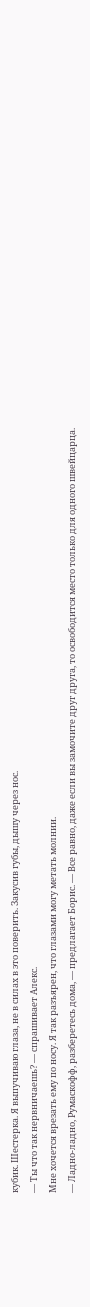кубик. Шестерка. Я выпучиваю глаза, не в силах в это поверить. Закусив губы, дышу через нос.
— Ты что так нервничаешь? — спрашивает Алекс.
Мне хочется врезать ему по носу. Я так разъярен, что глазами могу метать молнии.
— Ладно-ладно, Румаскофф, разберетесь дома, — предлагает Борис. — Все равно, даже если вы замочите друг друга, то освободится место только для одного швейцарца.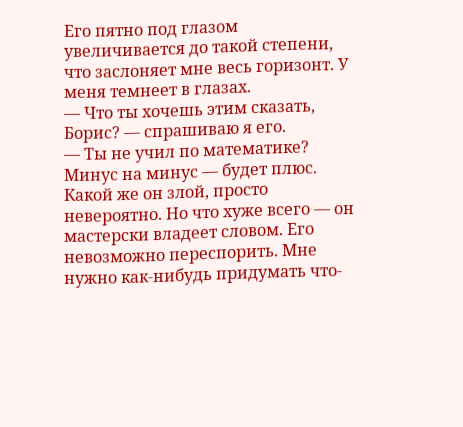Его пятно под глазом увеличивается до такой степени, что заслоняет мне весь горизонт. У меня темнеет в глазах.
— Что ты хочешь этим сказать, Борис? — спрашиваю я его.
— Ты не учил по математике? Минус на минус — будет плюс.
Какой же он злой, просто невероятно. Но что хуже всего — он мастерски владеет словом. Его невозможно переспорить. Мне нужно как-нибудь придумать что-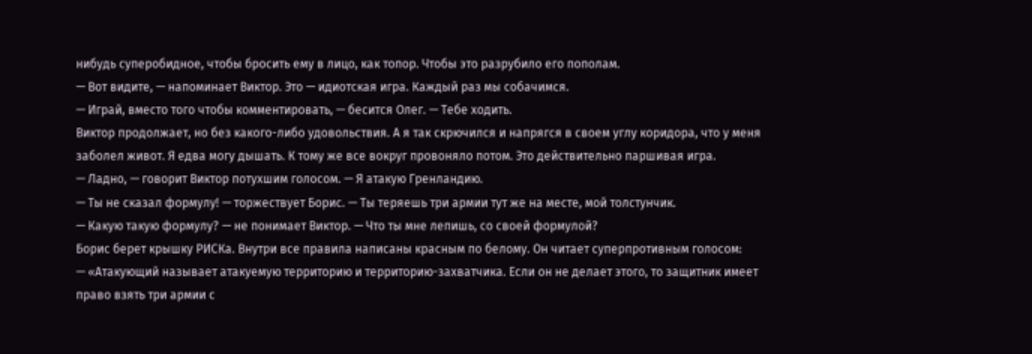нибудь суперобидное, чтобы бросить ему в лицо, как топор. Чтобы это разрубило его пополам.
— Вот видите, — напоминает Виктор. Это — идиотская игра. Каждый раз мы собачимся.
— Играй, вместо того чтобы комментировать, — бесится Олег. — Тебе ходить.
Виктор продолжает, но без какого-либо удовольствия. А я так скрючился и напрягся в своем углу коридора, что у меня заболел живот. Я едва могу дышать. К тому же все вокруг провоняло потом. Это действительно паршивая игра.
— Ладно, — говорит Виктор потухшим голосом. — Я атакую Гренландию.
— Ты не сказал формулу! — торжествует Борис. — Ты теряешь три армии тут же на месте, мой толстунчик.
— Какую такую формулу? — не понимает Виктор. — Что ты мне лепишь, со своей формулой?
Борис берет крышку РИСКа. Внутри все правила написаны красным по белому. Он читает суперпротивным голосом:
— «Атакующий называет атакуемую территорию и территорию-захватчика. Если он не делает этого, то защитник имеет право взять три армии с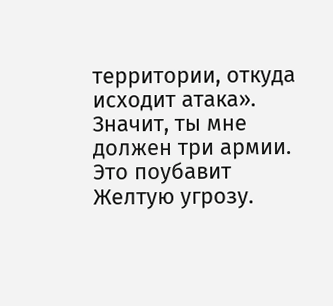территории, откуда исходит атака». Значит, ты мне должен три армии. Это поубавит Желтую угрозу.